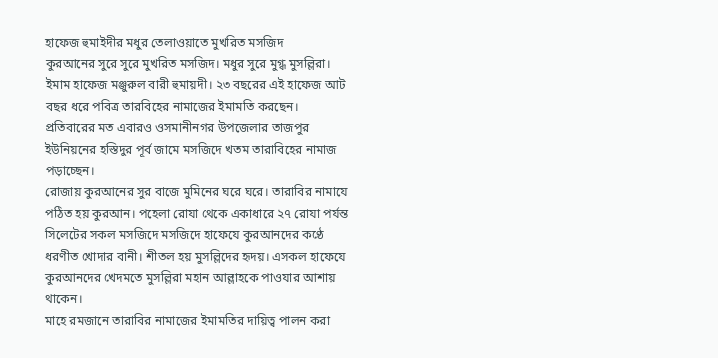হাফেজ হুমাইদীর মধুর তেলাওয়াতে মুখরিত মসজিদ
কুরআনের সুরে সুরে মুখরিত মসজিদ। মধুর সুরে মুগ্ধ মুসল্লিরা। ইমাম হাফেজ মঞ্জুরুল বারী হুমায়দী। ২৩ বছরের এই হাফেজ আট বছর ধরে পবিত্র তারবিহের নামাজের ইমামতি করছেন। প্রতিবারের মত এবারও ওসমানীনগর উপজেলার তাজপুর ইউনিয়নের হস্তিদুর পূর্ব জামে মসজিদে খতম তারাবিহের নামাজ পড়াচ্ছেন।
রোজায় কুরআনের সুর বাজে মুমিনের ঘরে ঘরে। তারাবির নামাযে পঠিত হয় কুরআন। পহেলা রোযা থেকে একাধারে ২৭ রোযা পর্যন্ত সিলেটের সকল মসজিদে মসজিদে হাফেযে কুরআনদের কণ্ঠে ধরণীত খোদার বানী। শীতল হয় মুসল্লিদের হৃদয়। এসকল হাফেযে কুরআনদের খেদমতে মুসল্লিরা মহান আল্লাহকে পাওযার আশায় থাকেন।
মাহে রমজানে তারাবির নামাজের ইমামতির দায়িত্ব পালন করা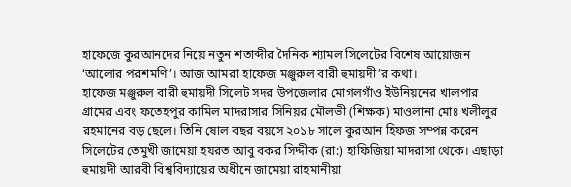হাফেজে কুরআনদের নিয়ে নতুন শতাব্দীর দৈনিক শ্যামল সিলেটের বিশেষ আয়োজন ‘আলোর পরশমণি’। আজ আমরা হাফেজ মঞ্জুরুল বারী হুমায়দী’র কথা।
হাফেজ মঞ্জুরুল বারী হুমায়দী সিলেট সদর উপজেলার মোগলগাঁও ইউনিয়নের খালপার গ্রামের এবং ফতেহপুর কামিল মাদরাসার সিনিয়র মৌলভী (শিক্ষক) মাওলানা মোঃ খলীলুর রহমানের বড় ছেলে। তিনি ষোল বছর বয়সে ২০১৮ সালে কুরআন হিফজ সম্পন্ন করেন সিলেটের তেমুখী জামেয়া হযরত আবু বকর সিদ্দীক (রা:) হাফিজিয়া মাদরাসা থেকে। এছাড়া হুমায়দী আরবী বিশ্ববিদ্যায়ের অধীনে জামেয়া রাহমানীয়া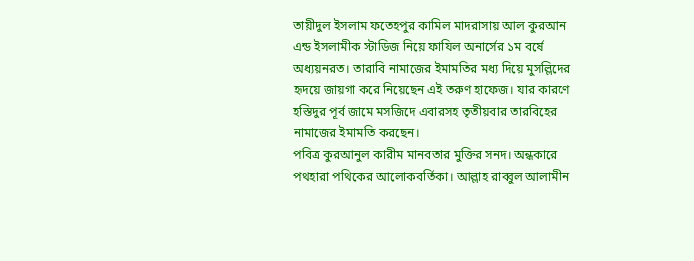তায়ীদুল ইসলাম ফতেহপুর কামিল মাদরাসায় আল কুরআন এন্ড ইসলামীক স্টাডিজ নিয়ে ফাযিল অনার্সের ১ম বর্ষে অধ্যয়নরত। তারাবি নামাজের ইমামতির মধ্য দিয়ে মুসল্লিদের হৃদয়ে জায়গা করে নিয়েছেন এই তরুণ হাফেজ। যার কারণে হস্তিদুর পূর্ব জামে মসজিদে এবারসহ তৃতীয়বার তারবিহের নামাজের ইমামতি করছেন।
পবিত্র কুরআনুল কারীম মানবতার মুক্তির সনদ। অন্ধকারে পথহারা পথিকের আলোকবর্তিকা। আল্লাহ রাব্বুল আলামীন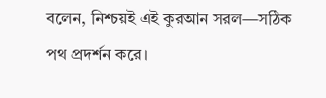বলেন, নিশ্চয়ই এই কুরআন সরল—সঠিক পথ প্রদর্শন করে।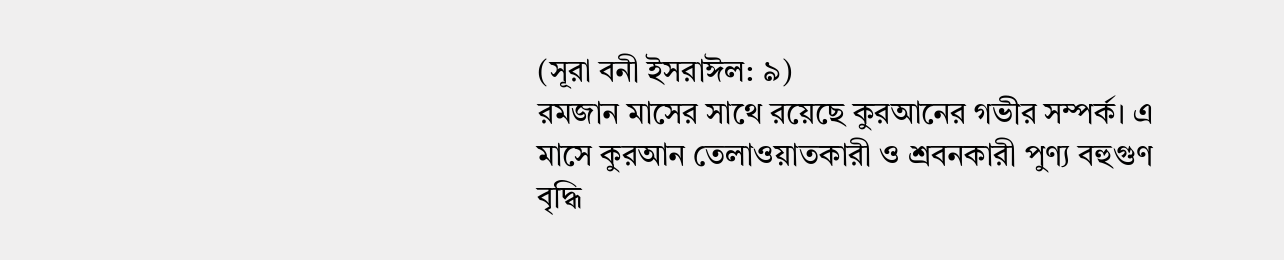(সূরা বনী ইসরাঈল: ৯)
রমজান মাসের সাথে রয়েছে কুরআনের গভীর সম্পর্ক। এ মাসে কুরআন তেলাওয়াতকারী ও শ্রবনকারী পুণ্য বহুগুণ বৃদ্ধি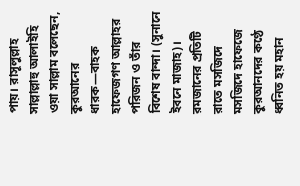পায়। রাসূলুল্লাহ সাল্লাল্লাহু আলাইহি ওয়া সাল্লাম বলেছেন, কুরআনের ধারক—বাহক হাফেজগণ আল্লাহর পরিজন ও তাঁর বিশেষ বান্দা। (সুনানে ইবনে মাজাহ)। রমজানের প্রতিটি রাতে মসজিদে মসজিদে হাফেজে কুরআনদের কণ্ঠে ধ্বনিত হয় মহান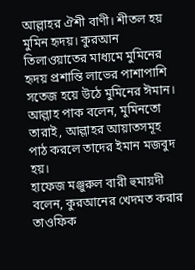আল্লাহর ঐশী বাণী। শীতল হয় মুমিন হৃদয়। কুরআন তিলাওয়াতের মাধ্যমে মুমিনের হৃদয় প্রশান্তি লাভের পাশাপাশি সতেজ হয়ে উঠে মুমিনের ঈমান। আল্লাহ পাক বলেন, মুমিনতো তারাই, আল্লাহর আয়াতসমূহ পাঠ করলে তাদের ইমান মজবুদ হয়।
হাফেজ মঞ্জুরুল বারী হুমায়দী বলেন, কুরআনের খেদমত করার তাওফিক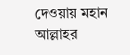দেওয়ায় মহান আল্লাহর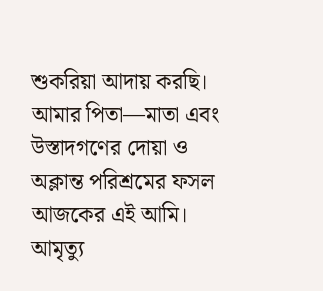শুকরিয়া আদায় করছি। আমার পিতা—মাতা এবং উস্তাদগণের দোয়া ও অক্লান্ত পরিশ্রমের ফসল আজকের এই আমি। আমৃত্যু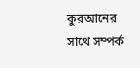কুরআনের সাথে সম্পর্ক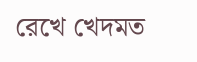রেখে খেদমত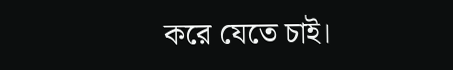করে যেতে চাই।